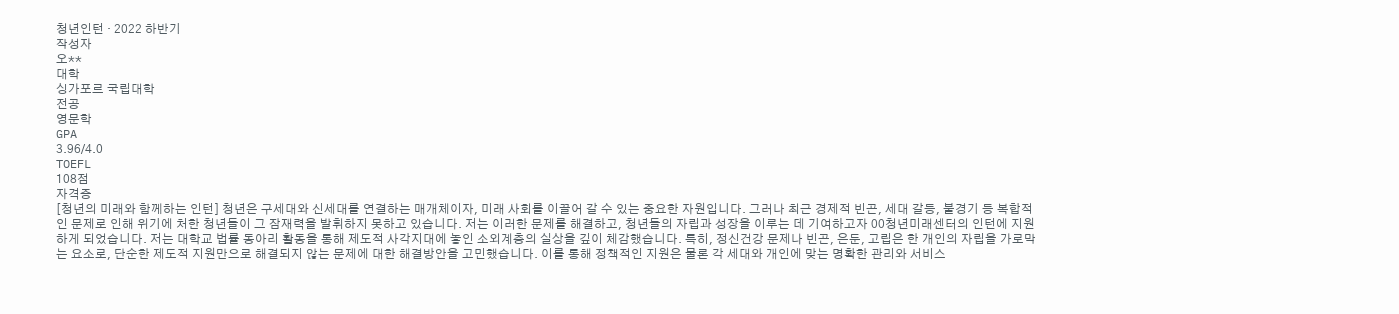청년인턴 · 2022 하반기
작성자
오**
대학
싱가포르 국립대학
전공
영문학
GPA
3.96/4.0
TOEFL
108점
자격증
[청년의 미래와 함께하는 인턴] 청년은 구세대와 신세대를 연결하는 매개체이자, 미래 사회를 이끌어 갈 수 있는 중요한 자원입니다. 그러나 최근 경제적 빈곤, 세대 갈등, 불경기 등 복합적인 문제로 인해 위기에 처한 청년들이 그 잠재력을 발휘하지 못하고 있습니다. 저는 이러한 문제를 해결하고, 청년들의 자립과 성장을 이루는 데 기여하고자 00청년미래센터의 인턴에 지원하게 되었습니다. 저는 대학교 법률 동아리 활동을 통해 제도적 사각지대에 놓인 소외계층의 실상을 깊이 체감했습니다. 특히, 정신건강 문제나 빈곤, 은둔, 고립은 한 개인의 자립을 가로막는 요소로, 단순한 제도적 지원만으로 해결되지 않는 문제에 대한 해결방안을 고민했습니다. 이를 통해 정책적인 지원은 물론 각 세대와 개인에 맞는 명확한 관리와 서비스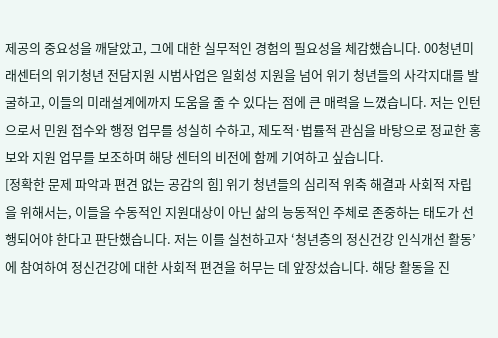제공의 중요성을 깨달았고, 그에 대한 실무적인 경험의 필요성을 체감했습니다. 00청년미래센터의 위기청년 전담지원 시범사업은 일회성 지원을 넘어 위기 청년들의 사각지대를 발굴하고, 이들의 미래설계에까지 도움을 줄 수 있다는 점에 큰 매력을 느꼈습니다. 저는 인턴으로서 민원 접수와 행정 업무를 성실히 수하고, 제도적·법률적 관심을 바탕으로 정교한 홍보와 지원 업무를 보조하며 해당 센터의 비전에 함께 기여하고 싶습니다.
[정확한 문제 파악과 편견 없는 공감의 힘] 위기 청년들의 심리적 위축 해결과 사회적 자립을 위해서는, 이들을 수동적인 지원대상이 아닌 삶의 능동적인 주체로 존중하는 태도가 선행되어야 한다고 판단했습니다. 저는 이를 실천하고자 ‘청년층의 정신건강 인식개선 활동’에 참여하여 정신건강에 대한 사회적 편견을 허무는 데 앞장섰습니다. 해당 활동을 진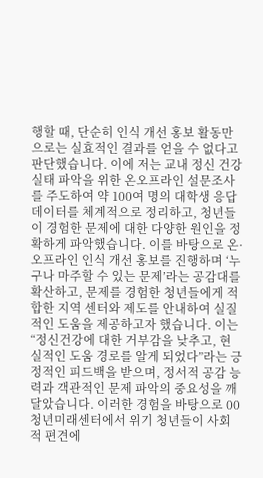행할 때, 단순히 인식 개선 홍보 활동만으로는 실효적인 결과를 얻을 수 없다고 판단했습니다. 이에 저는 교내 정신 건강 실태 파악을 위한 온오프라인 설문조사를 주도하여 약 100여 명의 대학생 응답 데이터를 체계적으로 정리하고, 청년들이 경험한 문제에 대한 다양한 원인을 정확하게 파악했습니다. 이를 바탕으로 온·오프라인 인식 개선 홍보를 진행하며 ‘누구나 마주할 수 있는 문제’라는 공감대를 확산하고, 문제를 경험한 청년들에게 적합한 지역 센터와 제도를 안내하여 실질적인 도움을 제공하고자 했습니다. 이는 “정신건강에 대한 거부감을 낮추고, 현실적인 도움 경로를 알게 되었다”라는 긍정적인 피드백을 받으며, 정서적 공감 능력과 객관적인 문제 파악의 중요성을 깨달았습니다. 이러한 경험을 바탕으로 00청년미래센터에서 위기 청년들이 사회적 편견에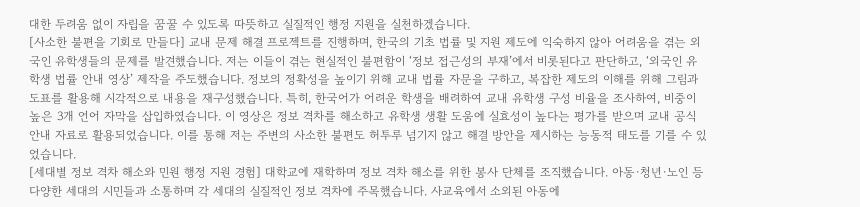대한 두려움 없이 자립을 꿈꿀 수 있도록 따뜻하고 실질적인 행정 지원을 실천하겠습니다.
[사소한 불편을 기회로 만들다] 교내 문제 해결 프로젝트를 진행하며, 한국의 기초 법률 및 지원 제도에 익숙하지 않아 어려움을 겪는 외국인 유학생들의 문제를 발견했습니다. 저는 이들이 겪는 현실적인 불편함이 ‘정보 접근성의 부재’에서 비롯된다고 판단하고, ‘외국인 유학생 법률 안내 영상’ 제작을 주도했습니다. 정보의 정확성을 높이기 위해 교내 법률 자문을 구하고, 복잡한 제도의 이해를 위해 그림과 도표를 활용해 시각적으로 내용을 재구성했습니다. 특히, 한국어가 어려운 학생을 배려하여 교내 유학생 구성 비율을 조사하여, 비중이 높은 3개 언어 자막을 삽입하였습니다. 이 영상은 정보 격차를 해소하고 유학생 생활 도움에 실효성이 높다는 평가를 받으며 교내 공식 안내 자료로 활용되었습니다. 이를 통해 저는 주변의 사소한 불편도 허투루 넘기지 않고 해결 방안을 제시하는 능동적 태도를 기를 수 있었습니다.
[세대별 정보 격차 해소와 민원 행정 지원 경험] 대학교에 재학하며 정보 격차 해소를 위한 봉사 단체를 조직했습니다. 아동·청년·노인 등 다양한 세대의 시민들과 소통하며 각 세대의 실질적인 정보 격차에 주목했습니다. 사교육에서 소외된 아동에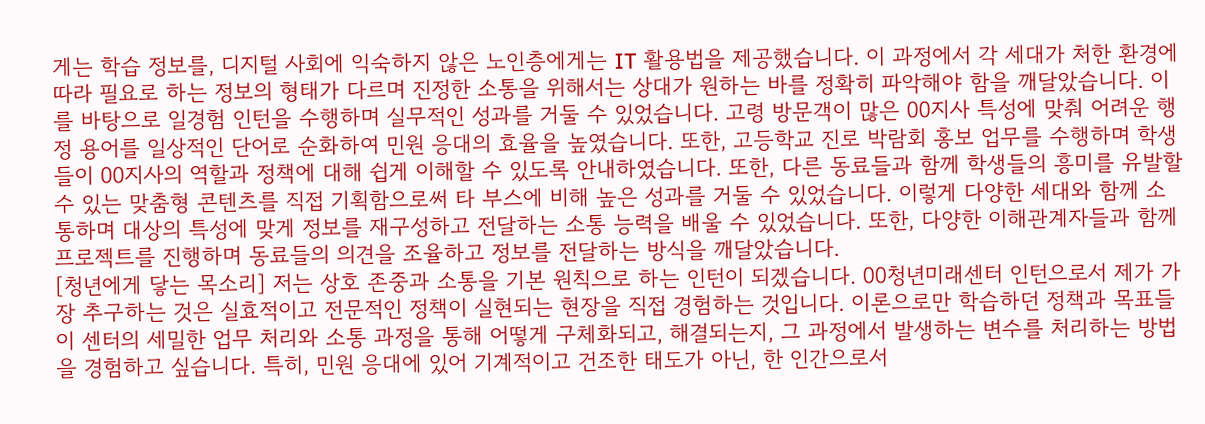게는 학습 정보를, 디지털 사회에 익숙하지 않은 노인층에게는 IT 활용법을 제공했습니다. 이 과정에서 각 세대가 처한 환경에 따라 필요로 하는 정보의 형태가 다르며 진정한 소통을 위해서는 상대가 원하는 바를 정확히 파악해야 함을 깨달았습니다. 이를 바탕으로 일경험 인턴을 수행하며 실무적인 성과를 거둘 수 있었습니다. 고령 방문객이 많은 00지사 특성에 맞춰 어려운 행정 용어를 일상적인 단어로 순화하여 민원 응대의 효율을 높였습니다. 또한, 고등학교 진로 박람회 홍보 업무를 수행하며 학생들이 00지사의 역할과 정책에 대해 쉽게 이해할 수 있도록 안내하였습니다. 또한, 다른 동료들과 함께 학생들의 흥미를 유발할 수 있는 맞춤형 콘텐츠를 직접 기획함으로써 타 부스에 비해 높은 성과를 거둘 수 있었습니다. 이렇게 다양한 세대와 함께 소통하며 대상의 특성에 맞게 정보를 재구성하고 전달하는 소통 능력을 배울 수 있었습니다. 또한, 다양한 이해관계자들과 함께 프로젝트를 진행하며 동료들의 의견을 조율하고 정보를 전달하는 방식을 깨달았습니다.
[청년에게 닿는 목소리] 저는 상호 존중과 소통을 기본 원칙으로 하는 인턴이 되겠습니다. 00청년미래센터 인턴으로서 제가 가장 추구하는 것은 실효적이고 전문적인 정책이 실현되는 현장을 직접 경험하는 것입니다. 이론으로만 학습하던 정책과 목표들이 센터의 세밀한 업무 처리와 소통 과정을 통해 어떻게 구체화되고, 해결되는지, 그 과정에서 발생하는 변수를 처리하는 방법을 경험하고 싶습니다. 특히, 민원 응대에 있어 기계적이고 건조한 태도가 아닌, 한 인간으로서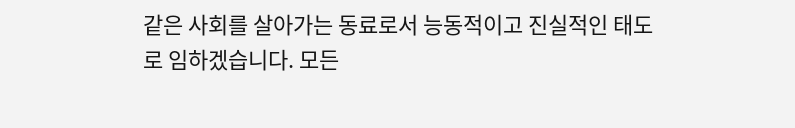같은 사회를 살아가는 동료로서 능동적이고 진실적인 태도로 임하겠습니다. 모든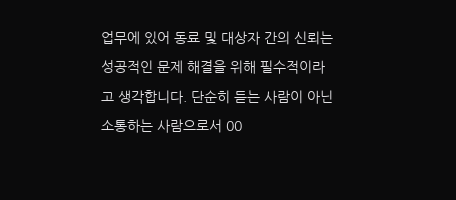업무에 있어 동료 및 대상자 간의 신뢰는 성공적인 문제 해결을 위해 필수적이라고 생각합니다. 단순히 듣는 사람이 아닌 소통하는 사람으로서 00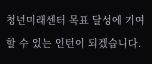청년미래센터 목표 달성에 기여할 수 있는 인턴이 되겠습니다.